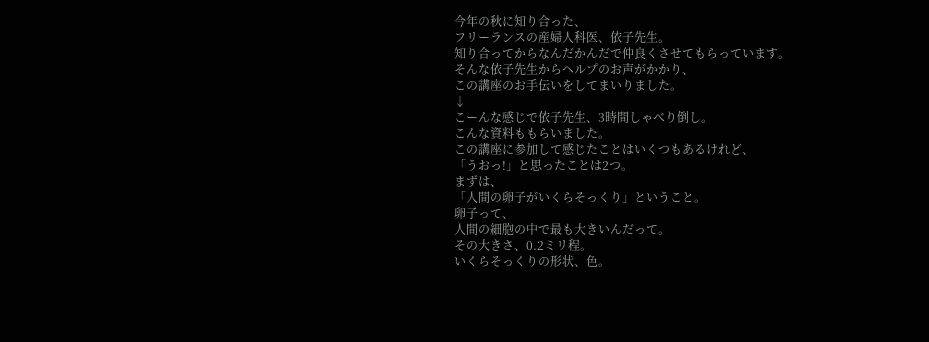今年の秋に知り合った、
フリーランスの産婦人科医、依子先生。
知り合ってからなんだかんだで仲良くさせてもらっています。
そんな依子先生からヘルプのお声がかかり、
この講座のお手伝いをしてまいりました。
↓
こーんな感じで依子先生、3時間しゃべり倒し。
こんな資料ももらいました。
この講座に参加して感じたことはいくつもあるけれど、
「うおっ!」と思ったことは2つ。
まずは、
「人間の卵子がいくらそっくり」ということ。
卵子って、
人間の細胞の中で最も大きいんだって。
その大きさ、0.2ミリ程。
いくらそっくりの形状、色。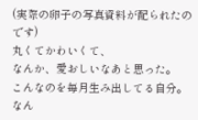(実際の卵子の写真資料が配られたのです)
丸くてかわいくて、
なんか、愛おしいなあと思った。
こんなのを毎月生み出してる自分。
なん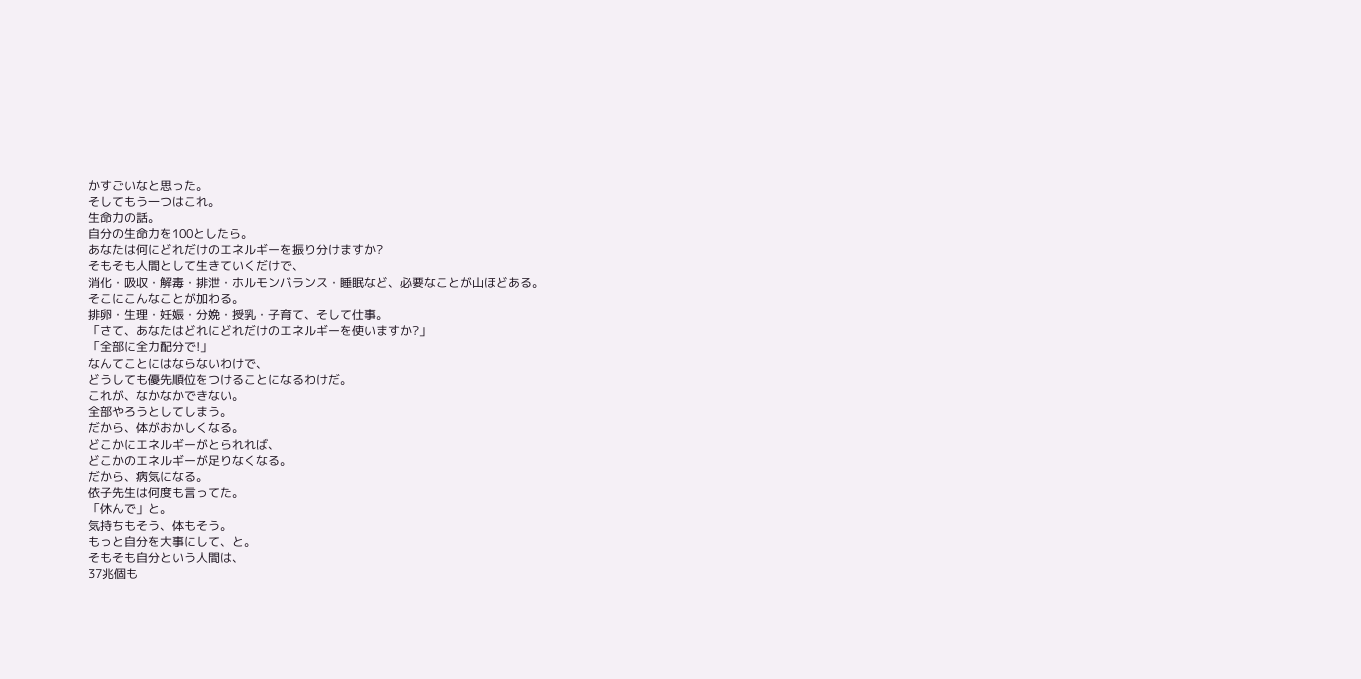かすごいなと思った。
そしてもう一つはこれ。
生命力の話。
自分の生命力を100としたら。
あなたは何にどれだけのエネルギーを振り分けますか?
そもそも人間として生きていくだけで、
消化・吸収・解毒・排泄・ホルモンバランス・睡眠など、必要なことが山ほどある。
そこにこんなことが加わる。
排卵・生理・妊娠・分娩・授乳・子育て、そして仕事。
「さて、あなたはどれにどれだけのエネルギーを使いますか?」
「全部に全力配分で!」
なんてことにはならないわけで、
どうしても優先順位をつけることになるわけだ。
これが、なかなかできない。
全部やろうとしてしまう。
だから、体がおかしくなる。
どこかにエネルギーがとられれば、
どこかのエネルギーが足りなくなる。
だから、病気になる。
依子先生は何度も言ってた。
「休んで」と。
気持ちもそう、体もそう。
もっと自分を大事にして、と。
そもそも自分という人間は、
37兆個も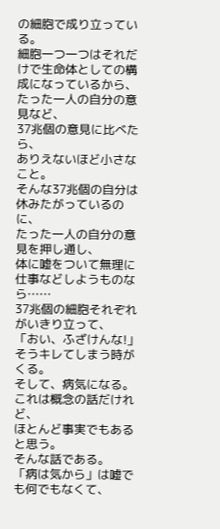の細胞で成り立っている。
細胞一つ一つはそれだけで生命体としての構成になっているから、
たった一人の自分の意見など、
37兆個の意見に比べたら、
ありえないほど小さなこと。
そんな37兆個の自分は休みたがっているのに、
たった一人の自分の意見を押し通し、
体に嘘をついて無理に仕事などしようものなら……
37兆個の細胞それぞれがいきり立って、
「おい、ふざけんな!」
そうキレてしまう時がくる。
そして、病気になる。
これは概念の話だけれど、
ほとんど事実でもあると思う。
そんな話である。
「病は気から」は嘘でも何でもなくて、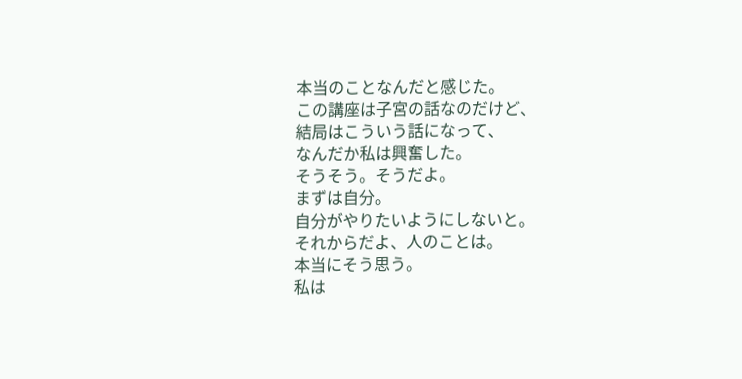本当のことなんだと感じた。
この講座は子宮の話なのだけど、
結局はこういう話になって、
なんだか私は興奮した。
そうそう。そうだよ。
まずは自分。
自分がやりたいようにしないと。
それからだよ、人のことは。
本当にそう思う。
私は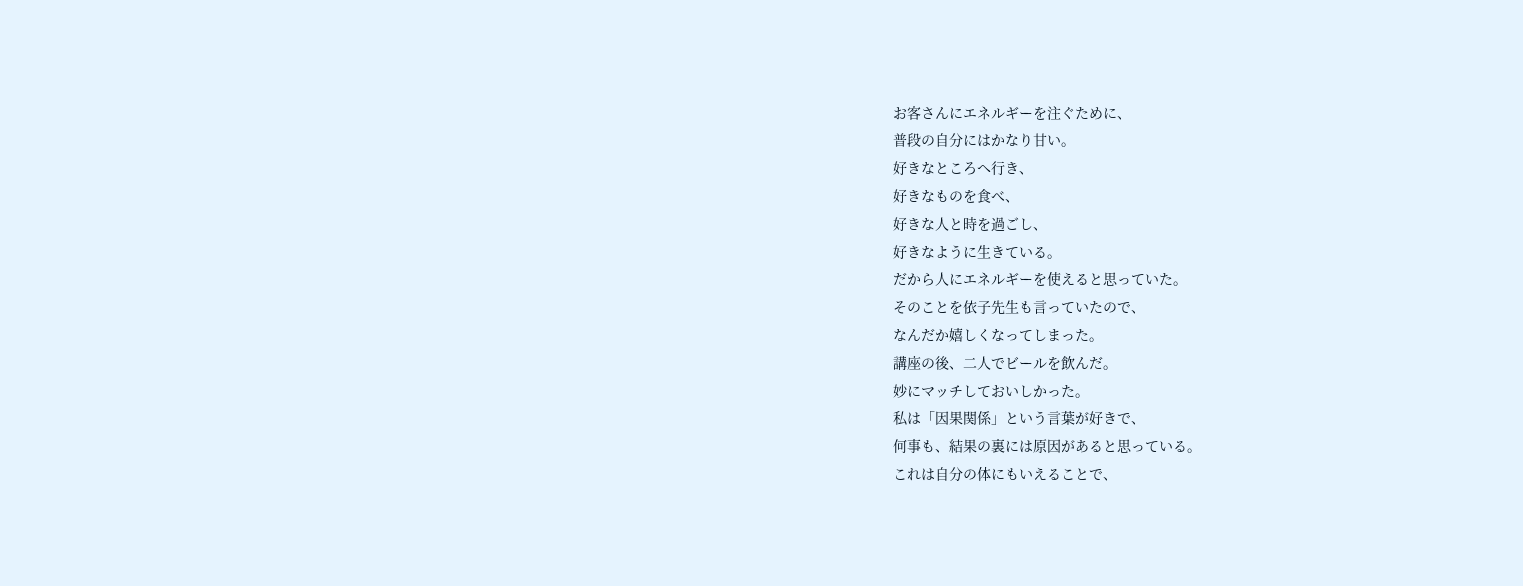お客さんにエネルギーを注ぐために、
普段の自分にはかなり甘い。
好きなところへ行き、
好きなものを食べ、
好きな人と時を過ごし、
好きなように生きている。
だから人にエネルギーを使えると思っていた。
そのことを依子先生も言っていたので、
なんだか嬉しくなってしまった。
講座の後、二人でビールを飲んだ。
妙にマッチしておいしかった。
私は「因果関係」という言葉が好きで、
何事も、結果の裏には原因があると思っている。
これは自分の体にもいえることで、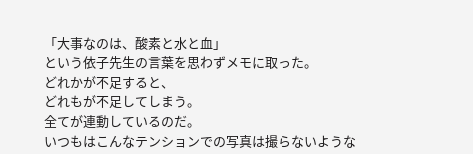「大事なのは、酸素と水と血」
という依子先生の言葉を思わずメモに取った。
どれかが不足すると、
どれもが不足してしまう。
全てが連動しているのだ。
いつもはこんなテンションでの写真は撮らないような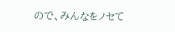ので、みんなをノセて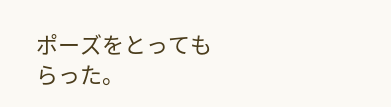ポーズをとってもらった。